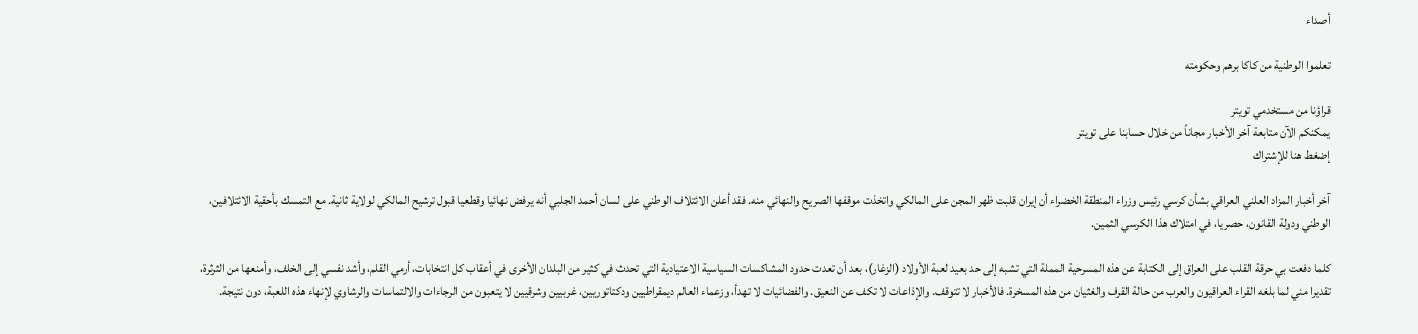أصداء

تعلموا الوطنية من كاكا برهم وحكومته

قراؤنا من مستخدمي تويتر
يمكنكم الآن متابعة آخر الأخبار مجاناً من خلال حسابنا على تويتر
إضغط هنا للإشتراك

آخر أخبار المزاد العلني العراقي بشأن كرسي رئيس وزراء المنطقة الخضراء أن إيران قلبت ظهر المجن على المالكي واتخذت موقفها الصريح والنهائي منه. فقد أعلن الائتلاف الوطني على لسان أحمد الجلبي أنه يرفض نهائيا وقطعيا قبول ترشيح المالكي لولاية ثانية. مع التمسك بأحقية الائتلافين، الوطني ودولة القانون، حصريا، في امتلاك هذا الكرسي الثمين.

كلما دفعت بي حرقة القلب على العراق إلى الكتابة عن هذه المسرحية المملة التي تشبه إلى حد بعيد لعبة الأولاد (الزغار)، بعد أن تعدت حدود المشاكسات السياسية الاعتيادية التي تحدث في كثير من البلدان الأخرى في أعقاب كل انتخابات، أرمي القلم، وأشد نفسي إلى الخلف، وأمنعها من الثرثرة، تقديرا مني لما بلغه القراء العراقيون والعرب من حالة القرف والغثيان من هذه المسخرة. فالأخبار لا تتوقف. والإذاعات لا تكف عن النعيق. والفضائيات لا تهدأ، وزعماء العالم ديمقراطيين ودكتاتوريين، غربيين وشرقيين لا يتعبون من الرجاءات والالتماسات والرشاوي لإنهاء هذه اللعبة، دون نتيجة.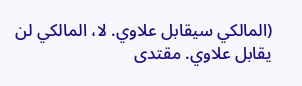(المالكي سيقابل علاوي. لا، المالكي لن يقابل علاوي. مقتدى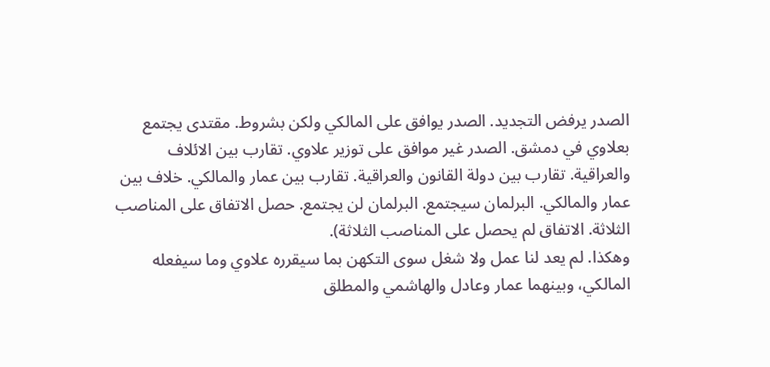الصدر يرفض التجديد. الصدر يوافق على المالكي ولكن بشروط. مقتدى يجتمع بعلاوي في دمشق. الصدر غير موافق على توزير علاوي. تقارب بين الائلاف والعراقية. تقارب بين دولة القانون والعراقية. تقارب بين عمار والمالكي. خلاف بين عمار والمالكي. البرلمان سيجتمع. البرلمان لن يجتمع. حصل الاتفاق على المناصب الثلاثة. الاتفاق لم يحصل على المناصب الثلاثة).
وهكذا. لم يعد لنا عمل ولا شغل سوى التكهن بما سيقرره علاوي وما سيفعله المالكي، وبينهما عمار وعادل والهاشمي والمطلق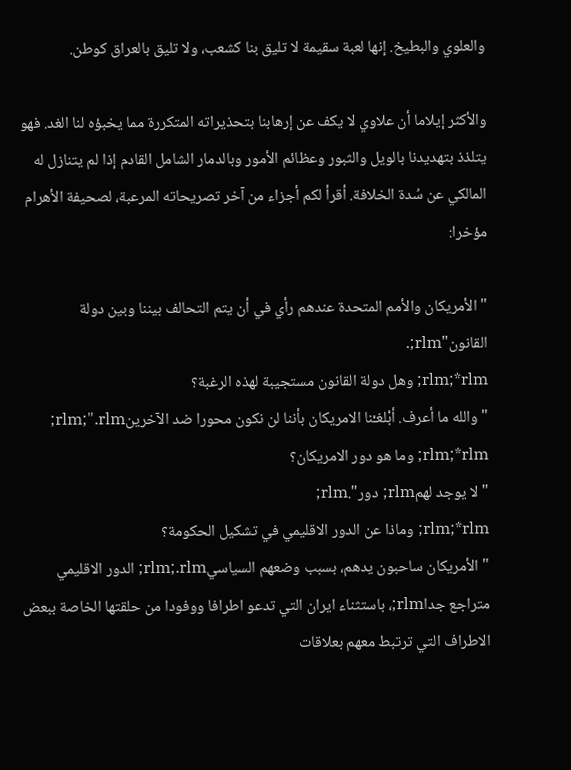والعلوي والبطيخ. إنها لعبة سقيمة لا تليق بنا كشعب، ولا تليق بالعراق كوطن.

والأكثر إيلاما أن علاوي لا يكف عن إرهابنا بتحذيراته المتكررة مما يخبؤه لنا الغد. فهو يتلذذ بتهديدنا بالويل والثبور وعظائم الأمور وبالدمار الشامل القادم إذا لم يتنازل له المالكي عن سُدة الخلافة. أقرأ لكم أجزاء من آخر تصريحاته المرعبة، لصحيفة الأهرام مؤخرا:

" الأمريكان والأمم المتحدة عندهم رأي في أن يتم التحالف بيننا وبين دولة القانون"rlm;.
rlm;*rlm; وهل دولة القانون مستجيبة لهذه الرغبة؟
" والله ما أعرف. أبْلغـْنا الامريكان بأننا لن نكون محورا ضد الآخرينrlm;".rlm;
rlm;*rlm; وما هو دور الامريكان؟
" لا يوجد لهمrlm; دور".rlm;
rlm;*rlm; وماذا عن الدور الاقليمي في تشكيل الحكومة؟
" الأمريكان ساحبون يدهم، بسبب وضعهم السياسيrlm;.rlm; الدور الاقليمي متراجع جداrlm;، باستثناء ايران التي تدعو اطرافا ووفودا من حلقتها الخاصة ببعض الاطراف التي ترتبط معهم بعلاقات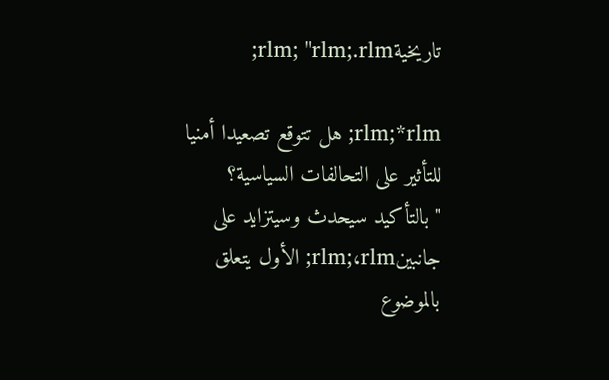تاريخيةrlm; "rlm;.rlm;

rlm;*rlm; هل تتوقع تصعيدا أمنيا للتأثير على التحالفات السياسية؟
" بالتأكيد سيحدث وسيتزايد على جانبينrlm;،rlm; الأول يتعلق بالموضوع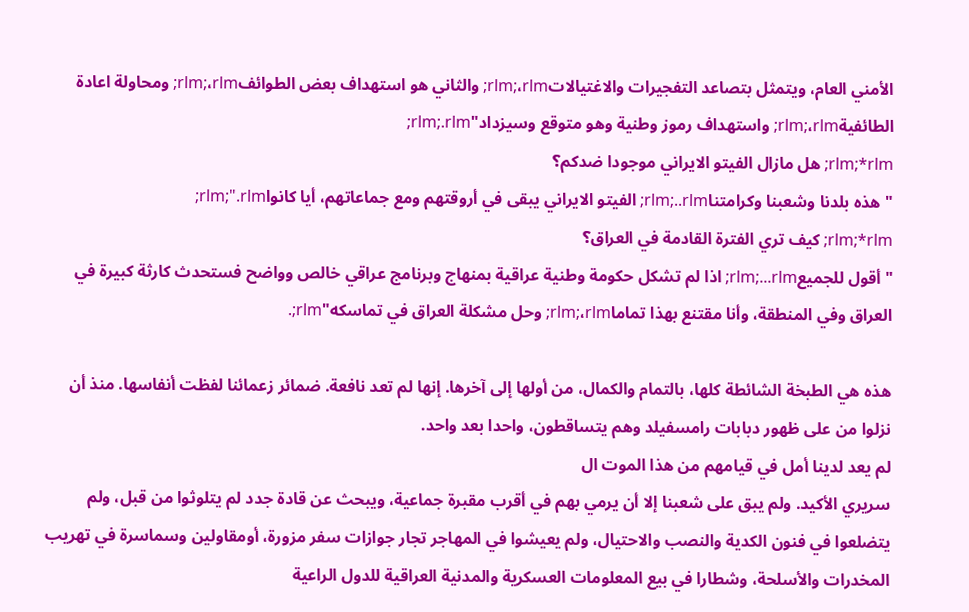الأمني العام، ويتمثل بتصاعد التفجيرات والاغتيالاتrlm;،rlm; والثاني هو استهداف بعض الطوائفrlm;،rlm; ومحاولة اعادة الطائفيةrlm;،rlm; واستهداف رموز وطنية وهو متوقع وسيزداد"rlm;.rlm;
rlm;*rlm; هل مازال الفيتو الايراني موجودا ضدكم؟
" هذه بلدنا وشعبنا وكرامتناrlm;..rlm; الفيتو الايراني يبقى في أروقتهم ومع جماعاتهم، أيا كانواrlm;".rlm;
rlm;*rlm; كيف تري الفترة القادمة في العراق؟
" أقول للجميعrlm;...rlm; اذا لم تشكل حكومة وطنية عراقية بمنهاج وبرنامج عراقي خالص وواضح فستحدث كارثة كبيرة في العراق وفي المنطقة، وأنا مقتنع بهذا تماماrlm;،rlm; وحل مشكلة العراق في تماسكه"rlm;.

هذه هي الطبخة الشائطة كلها، بالتمام والكمال، من أولها إلى آخرها. إنها لم تعد نافعة. ضمائر زعمائنا لفظت أنفاسها. منذ أن نزلوا من على ظهور دبابات رامسفيلد وهم يتساقطون، واحدا بعد واحد.
لم يعد لدينا أمل في قيامهم من هذا الموت ال
سريري الأكيد. ولم يبق على شعبنا إلا أن يرمي بهم في أقرب مقبرة جماعية، ويبحث عن قادة جدد لم يتلوثوا من قبل، ولم يتضلعوا في فنون الكدية والنصب والاحتيال، ولم يعيشوا في المهاجر تجار جوازات سفر مزورة، أومقاولين وسماسرة في تهريب المخدرات والأسلحة، وشطارا في بيع المعلومات العسكرية والمدنية العراقية للدول الراعية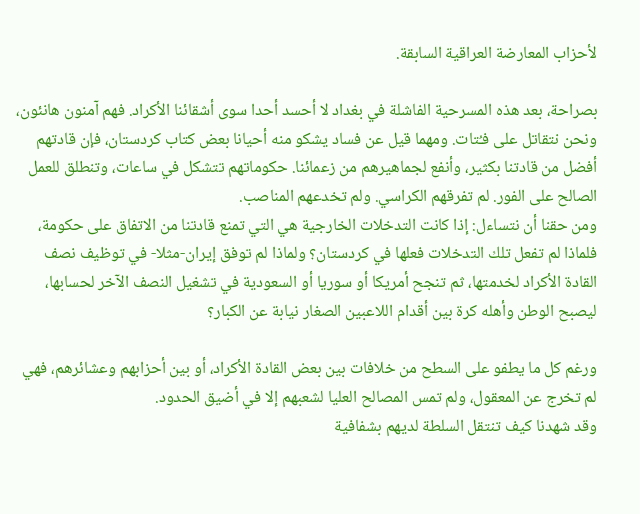لأحزاب المعارضة العراقية السابقة.

بصراحة، بعد هذه المسرحية الفاشلة في بغداد لا أحسد أحدا سوى أشقائنا الأكراد. فهم آمنون هانئون، ونحن نتقاتل على فـُتات. ومهما قيل عن فساد يشكو منه أحيانا بعض كتاب كردستان، فإن قادتهم أفضل من قادتنا بكثير، وأنفع لجماهيرهم من زعمائنا. حكوماتهم تتشكل في ساعات، وتنطلق للعمل الصالح على الفور. لم تفرقهم الكراسي. ولم تخدعهم المناصب.
ومن حقنا أن نتساءل: إذا كانت التدخلات الخارجية هي التي تمنع قادتنا من الاتفاق على حكومة، فلماذا لم تفعل تلك التدخلات فعلها في كردستان؟ ولماذا لم توفق إيران-مثلا- في توظيف نصف القادة الأكراد لخدمتها، ثم تنجح أمريكا أو سوريا أو السعودية في تشغيل النصف الآخر لحسابها، ليصبح الوطن وأهله كرة بين أقدام اللاعبين الصغار نيابة عن الكبار؟

ورغم كل ما يطفو على السطح من خلافات بين بعض القادة الأكراد، أو بين أحزابهم وعشائرهم، فهي لم تخرج عن المعقول، ولم تمس المصالح العليا لشعبهم إلا في أضيق الحدود.
وقد شهدنا كيف تنتقل السلطة لديهم بشفافية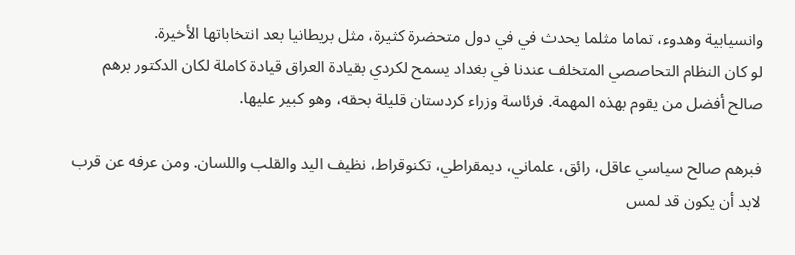وانسيابية وهدوء، تماما مثلما يحدث في في دول متحضرة كثيرة، مثل بريطانيا بعد انتخاباتها الأخيرة.
لو كان النظام التحاصصي المتخلف عندنا في بغداد يسمح لكردي بقيادة العراق قيادة كاملة لكان الدكتور برهم صالح أفضل من يقوم بهذه المهمة. فرئاسة وزراء كردستان قليلة بحقه، وهو كبير عليها.

فبرهم صالح سياسي عاقل، رائق، علماني، ديمقراطي، تكنوقراط، نظيف اليد والقلب واللسان. ومن عرفه عن قرب لابد أن يكون قد لمس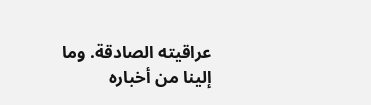عراقيته الصادقة. وما إلينا من أخباره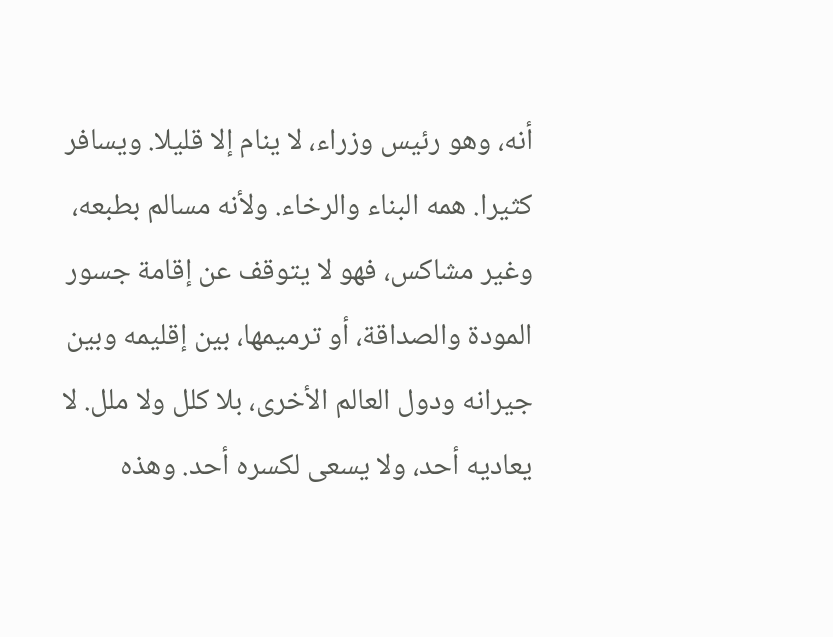أنه، وهو رئيس وزراء، لا ينام إلا قليلا. ويسافر كثيرا. همه البناء والرخاء. ولأنه مسالم بطبعه، وغير مشاكس، فهو لا يتوقف عن إقامة جسور المودة والصداقة، أو ترميمها، بين إقليمه وبين جيرانه ودول العالم الأخرى، بلا كلل ولا ملل. لا يعاديه أحد، ولا يسعى لكسره أحد. وهذه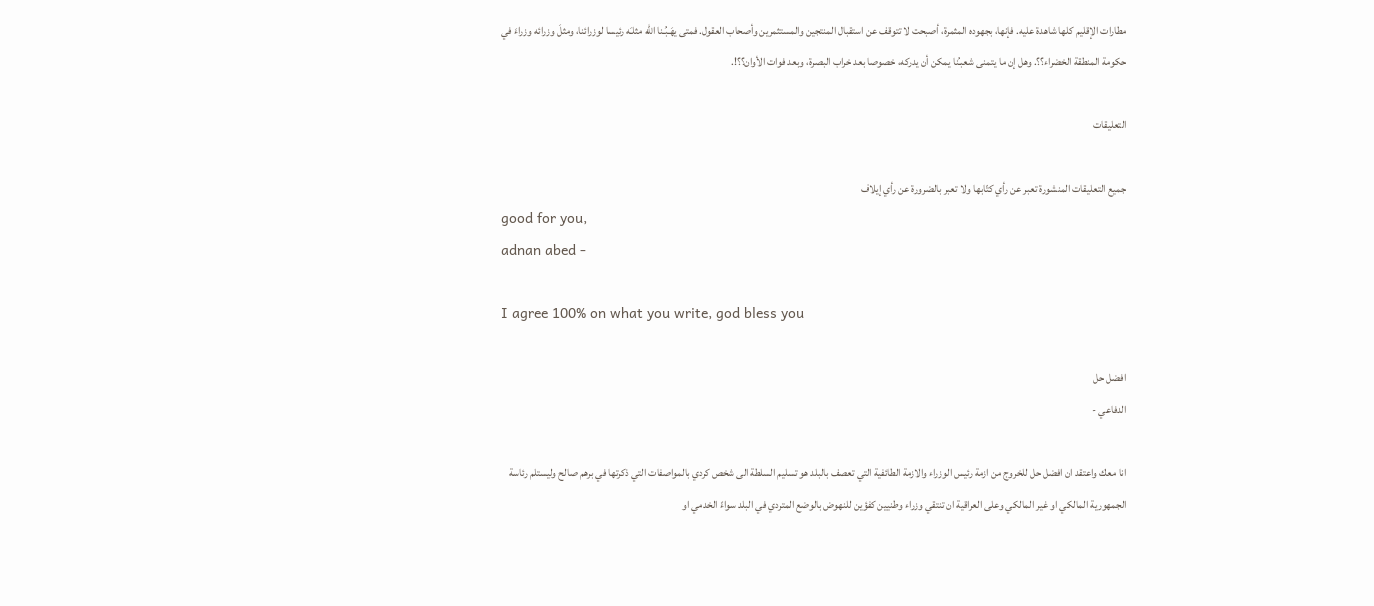مطارات الإقليم كلها شاهدة عليه. فإنها، بجهوده المثمرة، أصبحت لا تتوقف عن استقبال المنتجين والمستثمرين وأصحاب العقول. فمتى يهَـبُـنا الله مثلـَه رئيسا لوزرائنا، ومثلَ وزرائه وزراءَ في حكومة المنطقة الخضراء؟؟. وهل إن ما يتمنى شعبـُنا يمكن أن يدركه، خصوصا بعد خراب البصرة، وبعد فوات الأوان؟؟!.

التعليقات

جميع التعليقات المنشورة تعبر عن رأي كتّابها ولا تعبر بالضرورة عن رأي إيلاف
good for you,
adnan abed -

I agree 100% on what you write, god bless you

افضل حل
الدفاعي -

انا معك واعتقد ان افضل حل للخروج من ازمة رئيس الوزراء والازمة الطائفية التي تعصف بالبلد هو تسليم السلطة الى شخص كردي بالمواصفات التي ذكرتها في برهم صالح وليستلم رئاسة الجمهورية المالكي او غير المالكي وعلى العراقية ان تنتقي وزراء وطنيين كفؤين للنهوض بالوضع المتردي في البلد سواءً الخدمي او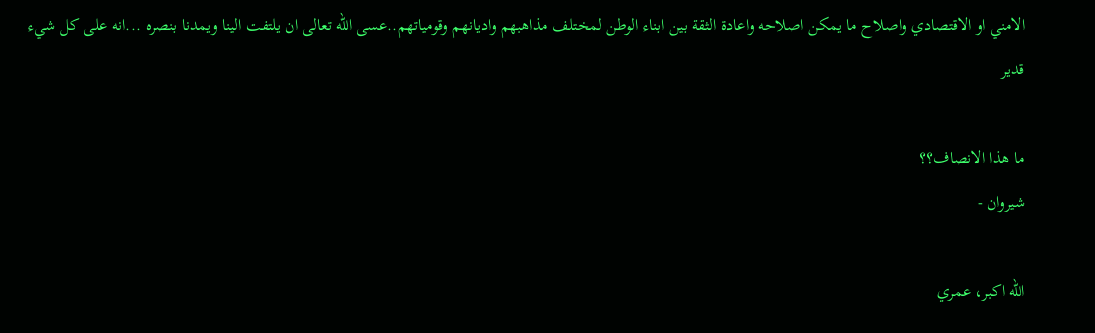الامني او الاقتصادي واصلاح ما يمكن اصلاحه واعادة الثقة بين ابناء الوطن لمختلف مذاهبهم واديانهم وقومياتهم..عسى الله تعالى ان يلتفت الينا ويمدنا بنصره ...انه على كل شيء قدير

ما هذا الانصاف؟؟
شيروان -

الله اكبر، عمري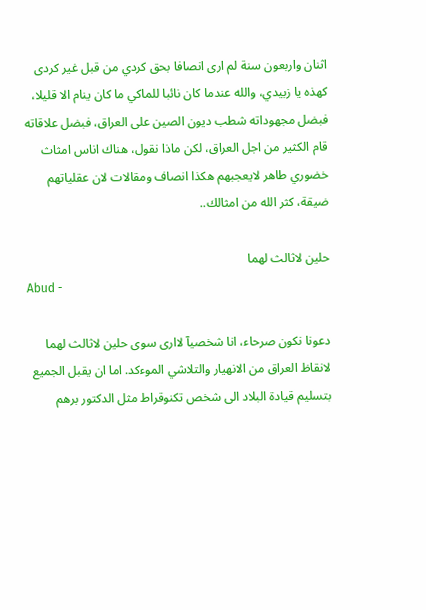اثنان واربعون سنة لم ارى انصافا بحق كردي من قبل غير كردى كهذه يا زبيدي، والله عندما كان نائبا للماكي ما كان ينام الا قليلا، فبضل مجهوداته شطب ديون الصين على العراق، فبضل علاقاته قام الكثير من اجل العراق، لكن ماذا نقول، هناك اناس امثاث خضوري طاهر لايعجبهم هكذا انصاف ومقالات لان عقلياتهم ضيقة، كثر الله من امثالك..

حلين لاثالث لهما
Abud -

دعونا نكون صرحاء، انا شخصيآ لاارى سوى حلين لاثالث لهما لانقاظ العراق من الانهيار والتلاشي الموءكد. اما ان يقبل الجميع بتسليم قيادة البلاد الى شخص تكنوقراط مثل الدكتور برهم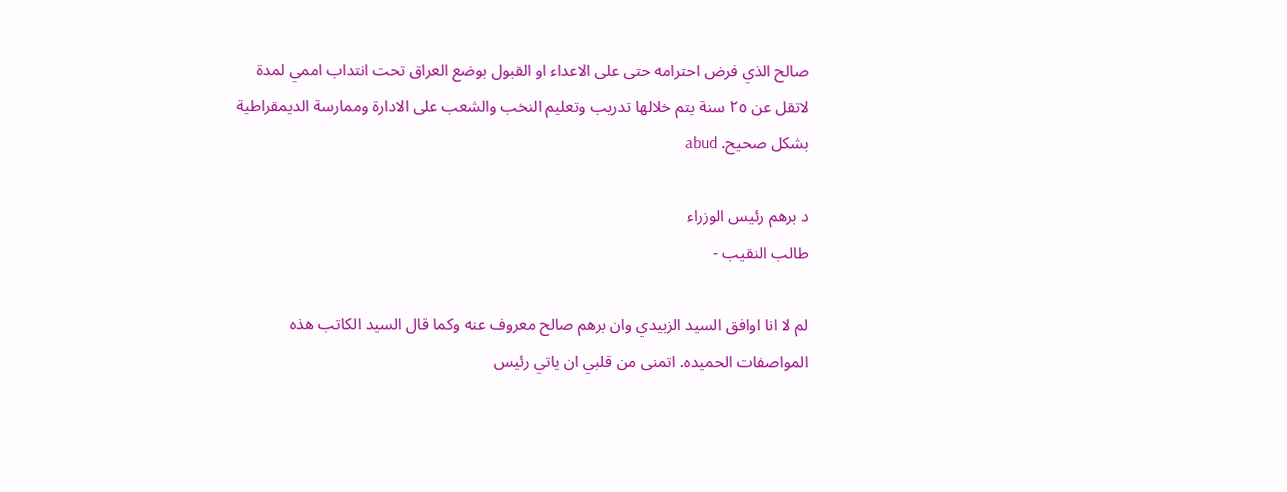صالح الذي فرض احترامه حتى على الاعداء او القبول بوضع العراق تحت انتداب اممي لمدة لاتقل عن ٢٥ سنة يتم خلالها تدريب وتعليم النخب والشعب على الادارة وممارسة الديمقراطية بشكل صحيح. abud

د برهم رئيس الوزراء
طالب النقيب -

لم لا انا اوافق السيد الزبيدي وان برهم صالح معروف عنه وكما قال السيد الكاتب هذه المواصفات الحميده. اتمنى من قلبي ان ياتي رئيس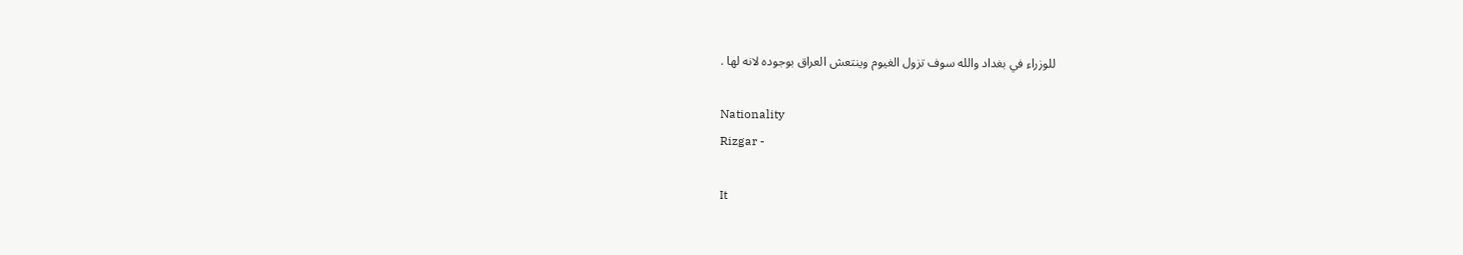للوزراء في بغداد والله سوف تزول الغيوم وينتعش العراق بوجوده لانه لها .

Nationality
Rizgar -

It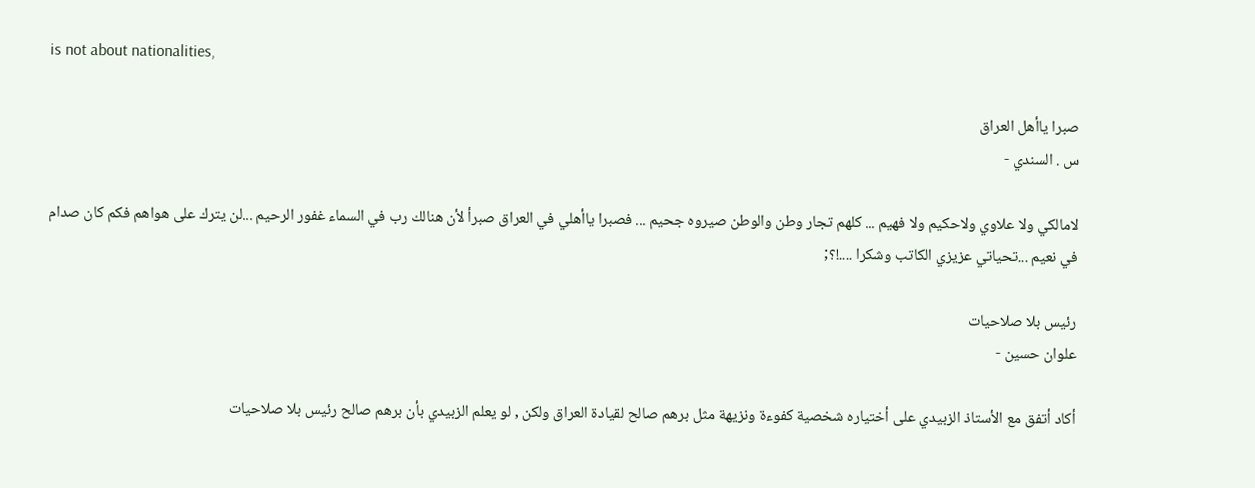is not about nationalities,

صبرا ياأهل العراق
س . السندي -

لامالكي ولا علاوي ولاحكيم ولا فهيم ... كلهم تجار وطن والوطن صيروه جحيم ... فصبرا ياأهلي في العراق صبرأ لأن هنالك رب في السماء غفور الرحيم ...لن يترك على هواهم فكم كان صدام في نعيم ...تحياتي عزيزي الكاتب وشكرا ....!؟;

رئيس بلا صلاحيات
علوان حسين -

أكاد أتفق مع الأستاذ الزبيدي على أختياره شخصية كفوءة ونزيهة مثل برهم صالح لقيادة العراق ولكن , لو يعلم الزبيدي بأن برهم صالح رئيس بلا صلاحيات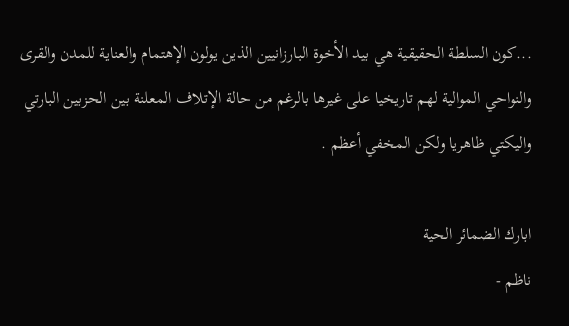...كون السلطة الحقيقية هي بيد الأخوة البارزانيين الذين يولون الإهتمام والعناية للمدن والقرى والنواحي الموالية لهم تاريخيا على غيرها بالرغم من حالة الإتلاف المعلنة بين الحزبين البارتي واليكتي ظاهريا ولكن المخفي أعظم .

ابارك الضمائر الحية
ناظم -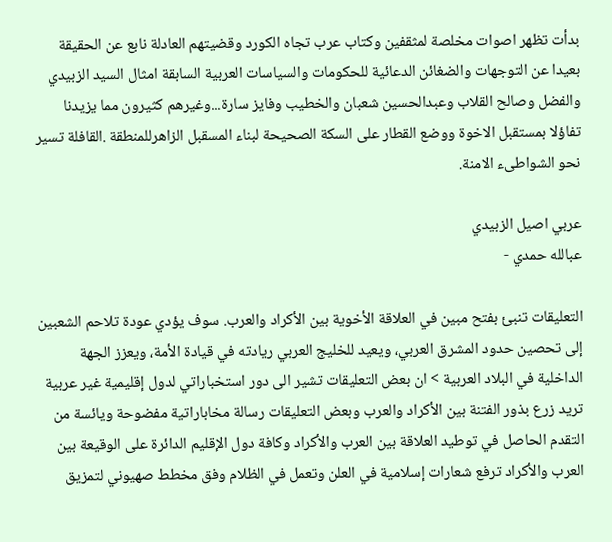بدأت تظهر اصوات مخلصة لمثقفين وكتاب عرب تجاه الكورد وقضيتهم العادلة نابع عن الحقيقة بعيدا عن التوجهات والضغائن الدعائية للحكومات والسياسات العربية السابقة امثال السيد الزبيدي والفضل وصالح القلاب وعبدالحسين شعبان والخطيب وفايز سارة...وغيرهم كثيرون مما يزيدنا تفاؤلا بمستقبل الاخوة ووضع القطار على السكة الصحيحة لبناء المسقبل الزاهرللمنطقة .القافلة تسير نحو الشواطىء الامنة.

عربي اصيل الزبيدي
عبالله حمدي -

التعليقات تنبئ بفتح مبين في العلاقة الأخوية بين الأكراد والعرب. سوف يؤدي عودة تلاحم الشعبين إلى تحصين حدود المشرق العربي، ويعيد للخليج العربي ريادته في قيادة الأمة، ويعزز الجهة الداخلية في البلاد العربية > ان بعض التعليقات تشير الى دور استخباراتي لدول إقليمية غير عربية تريد زرع بذور الفتنة بين الأكراد والعرب وبعض التعليقات رسالة مخاباراتية مفضوحة ويائسة من التقدم الحاصل في توطيد العلاقة بين العرب والأكراد وكافة دول الإقليم الدائرة على الوقيعة بين العرب والأكراد ترفع شعارات إسلامية في العلن وتعمل في الظلام وفق مخطط صهيوني لتمزيق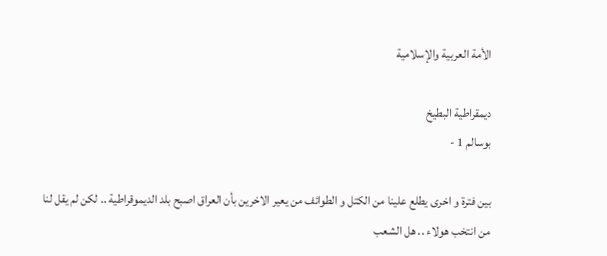الأمة العربية والإسلامية

ديمقراطية البطيخ
بوسالم 1 -

بين فترة و اخرى يطلع علينا من الكتل و الطوائف من يعير الاخرين بأن العراق اصبح بلد الديموقراطية .. لكن لم يقل لنا من انتخب هولاء .. هل الشعب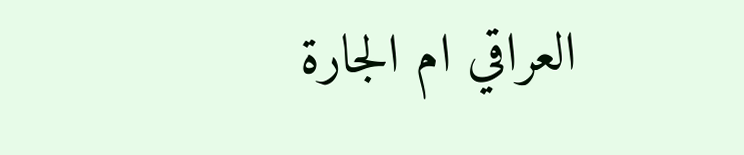العراقي ام الجارة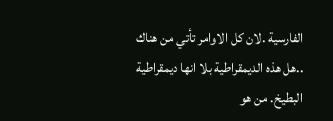الفارسية .لان كل الاوامر تأتي من هناك ..هل هذه الديمقراطية بلا انها ديمقراطية البطيخ. من هو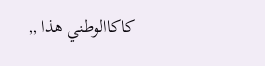كاكاالوطني هذا ,,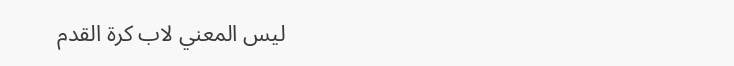ليس المعني لاب كرة القدم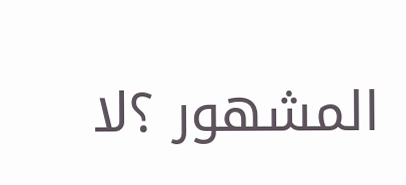المشهور ؟لا